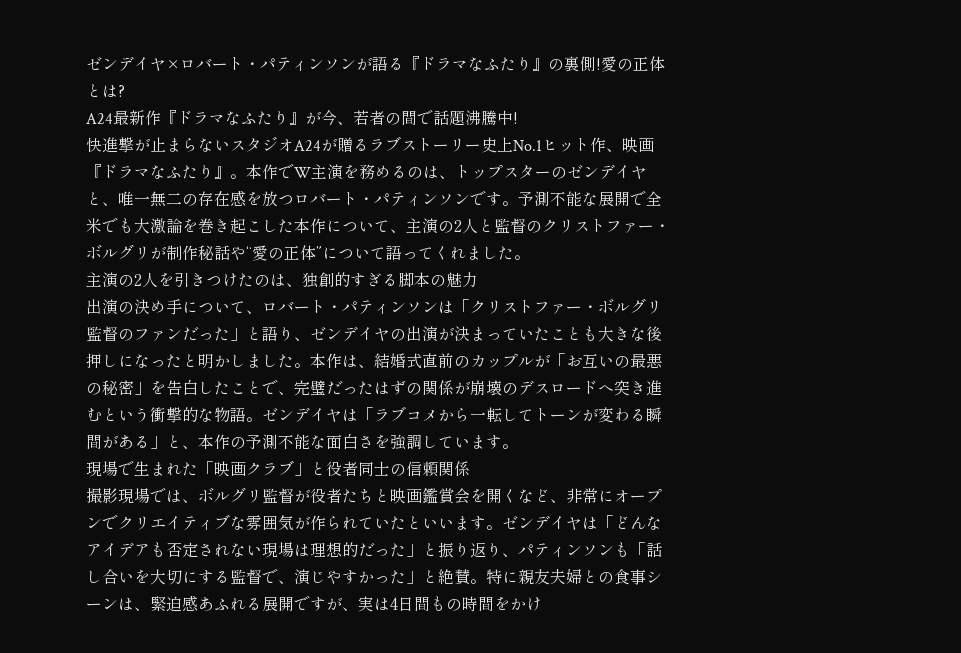ゼンデイヤ×ロバート・パティンソンが語る『ドラマなふたり』の裏側!愛の正体とは?
A24最新作『ドラマなふたり』が今、若者の間で話題沸騰中!
快進撃が止まらないスタジオA24が贈るラブストーリー史上No.1ヒット作、映画『ドラマなふたり』。本作でW主演を務めるのは、トップスターのゼンデイヤと、唯一無二の存在感を放つロバート・パティンソンです。予測不能な展開で全米でも大激論を巻き起こした本作について、主演の2人と監督のクリストファー・ボルグリが制作秘話や“愛の正体”について語ってくれました。
主演の2人を引きつけたのは、独創的すぎる脚本の魅力
出演の決め手について、ロバート・パティンソンは「クリストファー・ボルグリ監督のファンだった」と語り、ゼンデイヤの出演が決まっていたことも大きな後押しになったと明かしました。本作は、結婚式直前のカップルが「お互いの最悪の秘密」を告白したことで、完璧だったはずの関係が崩壊のデスロードへ突き進むという衝撃的な物語。ゼンデイヤは「ラブコメから一転してトーンが変わる瞬間がある」と、本作の予測不能な面白さを強調しています。
現場で生まれた「映画クラブ」と役者同士の信頼関係
撮影現場では、ボルグリ監督が役者たちと映画鑑賞会を開くなど、非常にオープンでクリエイティブな雰囲気が作られていたといいます。ゼンデイヤは「どんなアイデアも否定されない現場は理想的だった」と振り返り、パティンソンも「話し合いを大切にする監督で、演じやすかった」と絶賛。特に親友夫婦との食事シーンは、緊迫感あふれる展開ですが、実は4日間もの時間をかけ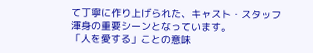て丁寧に作り上げられた、キャスト・スタッフ渾身の重要シーンとなっています。
「人を愛する」ことの意味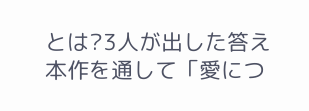とは?3人が出した答え
本作を通して「愛につ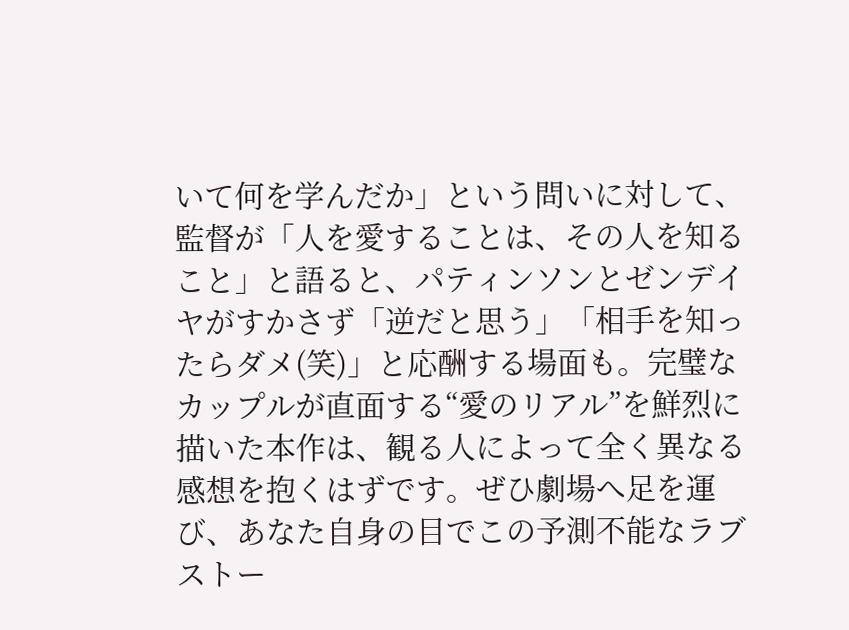いて何を学んだか」という問いに対して、監督が「人を愛することは、その人を知ること」と語ると、パティンソンとゼンデイヤがすかさず「逆だと思う」「相手を知ったらダメ(笑)」と応酬する場面も。完璧なカップルが直面する“愛のリアル”を鮮烈に描いた本作は、観る人によって全く異なる感想を抱くはずです。ぜひ劇場へ足を運び、あなた自身の目でこの予測不能なラブストー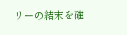リーの結末を確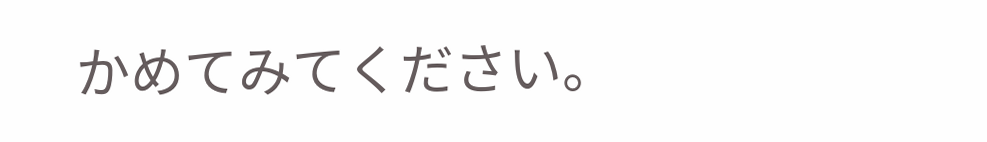かめてみてください。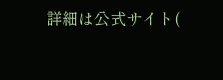詳細は公式サイト(